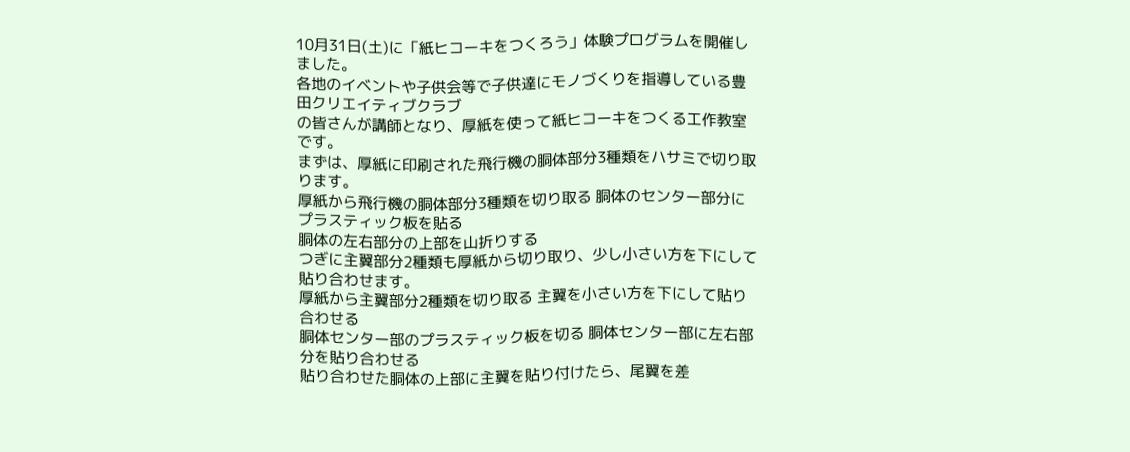10月31日(土)に「紙ヒコーキをつくろう」体験プログラムを開催しました。
各地のイベントや子供会等で子供達にモノづくりを指導している豊田クリエイティブクラブ
の皆さんが講師となり、厚紙を使って紙ヒコーキをつくる工作教室です。
まずは、厚紙に印刷された飛行機の胴体部分3種類をハサミで切り取ります。
厚紙から飛行機の胴体部分3種類を切り取る 胴体のセンター部分にプラスティック板を貼る
胴体の左右部分の上部を山折りする
つぎに主翼部分2種類も厚紙から切り取り、少し小さい方を下にして貼り合わせます。
厚紙から主翼部分2種類を切り取る 主翼を小さい方を下にして貼り合わせる
胴体センター部のプラスティック板を切る 胴体センター部に左右部分を貼り合わせる
貼り合わせた胴体の上部に主翼を貼り付けたら、尾翼を差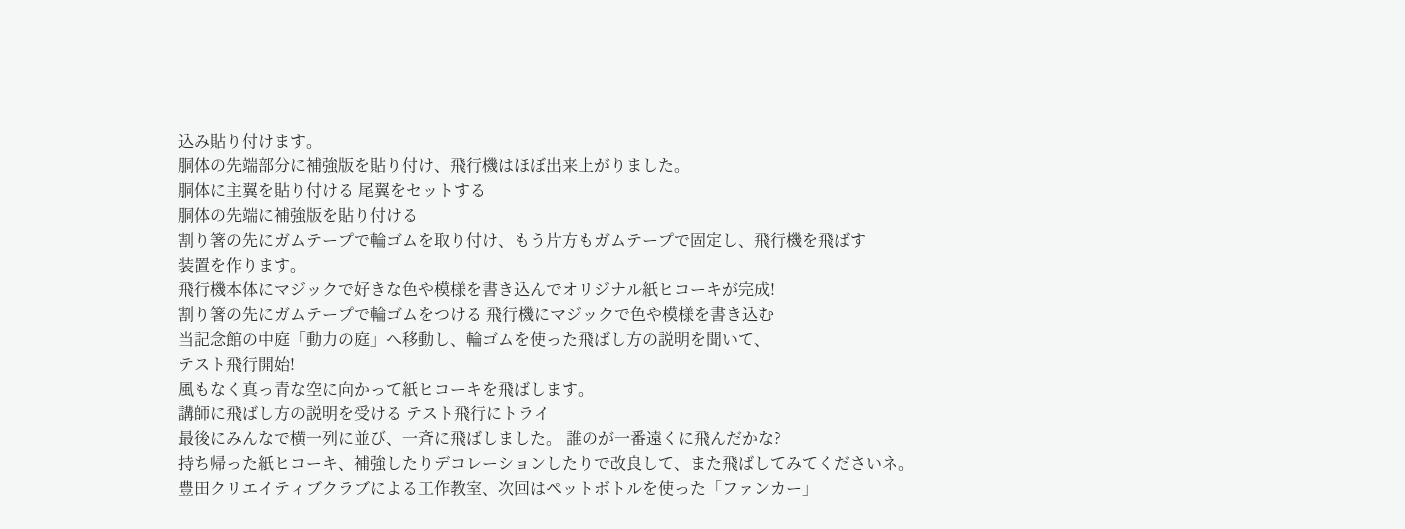込み貼り付けます。
胴体の先端部分に補強版を貼り付け、飛行機はほぼ出来上がりました。
胴体に主翼を貼り付ける 尾翼をセットする
胴体の先端に補強版を貼り付ける
割り箸の先にガムテープで輪ゴムを取り付け、もう片方もガムテープで固定し、飛行機を飛ばす
装置を作ります。
飛行機本体にマジックで好きな色や模様を書き込んでオリジナル紙ヒコーキが完成!
割り箸の先にガムテープで輪ゴムをつける 飛行機にマジックで色や模様を書き込む
当記念館の中庭「動力の庭」へ移動し、輪ゴムを使った飛ばし方の説明を聞いて、
テスト飛行開始!
風もなく真っ青な空に向かって紙ヒコーキを飛ばします。
講師に飛ばし方の説明を受ける テスト飛行にトライ
最後にみんなで横一列に並び、一斉に飛ばしました。 誰のが一番遠くに飛んだかな?
持ち帰った紙ヒコーキ、補強したりデコレーションしたりで改良して、また飛ばしてみてくださいネ。
豊田クリエイティブクラブによる工作教室、次回はペットボトルを使った「ファンカー」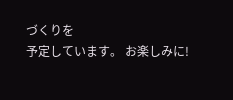づくりを
予定しています。 お楽しみに!